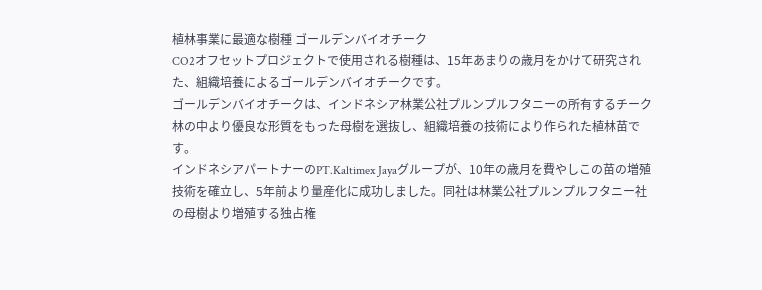植林事業に最適な樹種 ゴールデンバイオチーク
CO2オフセットプロジェクトで使用される樹種は、15年あまりの歳月をかけて研究された、組織培養によるゴールデンバイオチークです。
ゴールデンバイオチークは、インドネシア林業公社プルンプルフタニーの所有するチーク林の中より優良な形質をもった母樹を選抜し、組織培養の技術により作られた植林苗です。
インドネシアパートナーのPT.Kaltimex Jayaグループが、10年の歳月を費やしこの苗の増殖技術を確立し、5年前より量産化に成功しました。同社は林業公社プルンプルフタニー社の母樹より増殖する独占権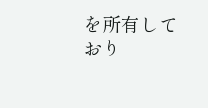を所有しており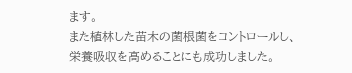ます。
また植林した苗木の菌根菌をコントロールし、栄養吸収を高めることにも成功しました。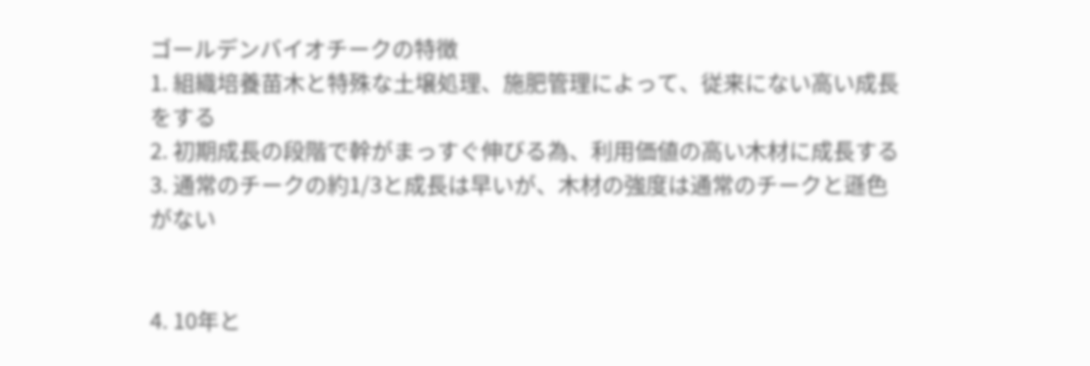ゴールデンバイオチークの特徴
1. 組織培養苗木と特殊な土壌処理、施肥管理によって、従来にない高い成長をする
2. 初期成長の段階で幹がまっすぐ伸びる為、利用価値の高い木材に成長する
3. 通常のチークの約1/3と成長は早いが、木材の強度は通常のチークと遜色がない


4. 10年と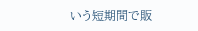いう短期間で販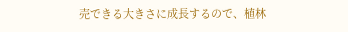売できる大きさに成長するので、植林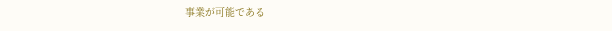事業が可能である